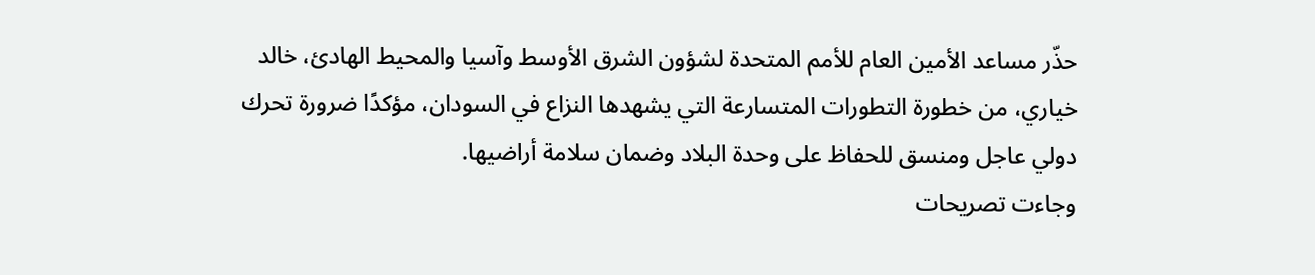حذّر مساعد الأمين العام للأمم المتحدة لشؤون الشرق الأوسط وآسيا والمحيط الهادئ، خالد خياري، من خطورة التطورات المتسارعة التي يشهدها النزاع في السودان، مؤكدًا ضرورة تحرك دولي عاجل ومنسق للحفاظ على وحدة البلاد وضمان سلامة أراضيها.
وجاءت تصريحات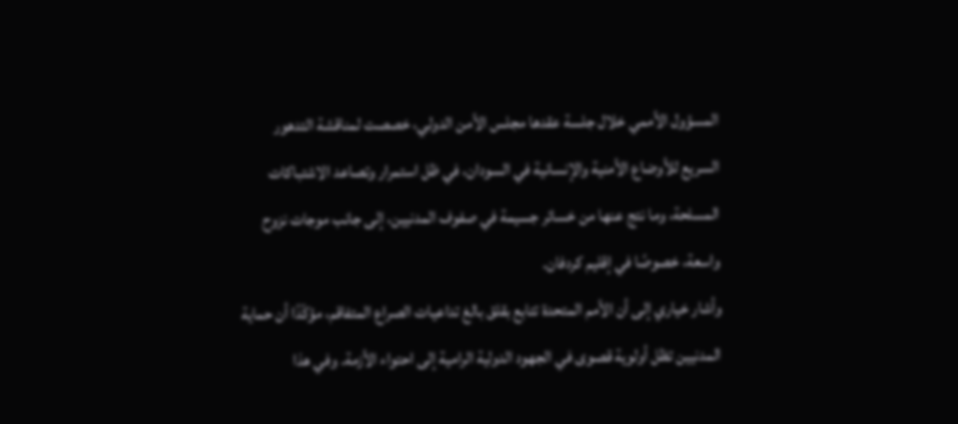المسؤول الأممي خلال جلسة عقدها مجلس الأمن الدولي، خصصت لمناقشة التدهور السريع للأوضاع الأمنية والإنسانية في السودان، في ظل استمرار وتصاعد الاشتباكات المسلحة، وما نتج عنها من خسائر جسيمة في صفوف المدنيين، إلى جانب موجات نزوح واسعة، خصوصًا في إقليم كردفان.
وأشار خياري إلى أن الأمم المتحدة تتابع بقلق بالغ تداعيات الصراع المتفاقم، مؤكّدًا أن حماية المدنيين تظل أولوية قصوى في الجهود الدولية الرامية إلى احتواء الأزمة. وفي هذا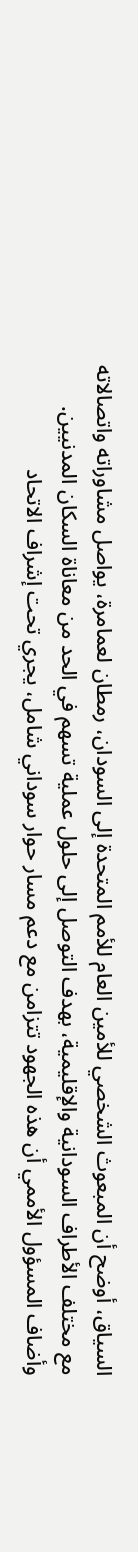السياق، أوضح أن المبعوث الشخصي للأمين العام للأمم المتحدة إلى السودان، رمطان لعمامرة، يواصل مشاوراته واتصالاته مع مختلف الأطراف السودانية والإقليمية، بهدف التوصل إلى حلول عملية تسهم في الحد من معاناة السكان المدنيين.
وأضاف المسؤول الأممي أن هذه الجهود تتزامن مع دعم مسار حوار سوداني شامل، يجري تحت إشراف الاتحاد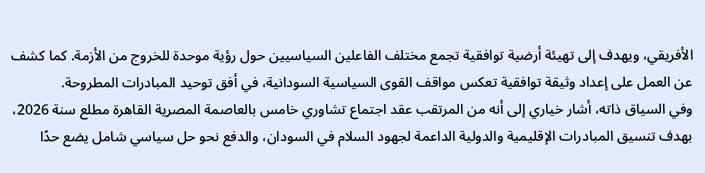الأفريقي، ويهدف إلى تهيئة أرضية توافقية تجمع مختلف الفاعلين السياسيين حول رؤية موحدة للخروج من الأزمة. كما كشف عن العمل على إعداد وثيقة توافقية تعكس مواقف القوى السياسية السودانية، في أفق توحيد المبادرات المطروحة.
وفي السياق ذاته، أشار خياري إلى أنه من المرتقب عقد اجتماع تشاوري خامس بالعاصمة المصرية القاهرة مطلع سنة 2026، بهدف تنسيق المبادرات الإقليمية والدولية الداعمة لجهود السلام في السودان، والدفع نحو حل سياسي شامل يضع حدًا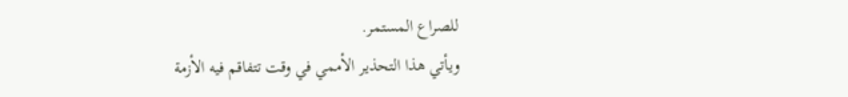للصراع المستمر.
ويأتي هذا التحذير الأممي في وقت تتفاقم فيه الأزمة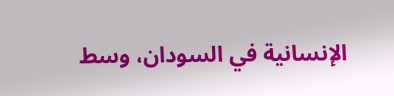الإنسانية في السودان، وسط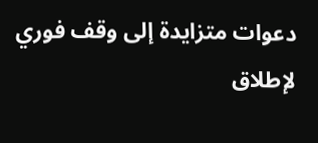دعوات متزايدة إلى وقف فوري لإطلاق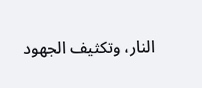النار، وتكثيف الجهود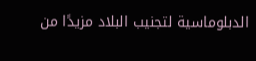الدبلوماسية لتجنيب البلاد مزيدًا من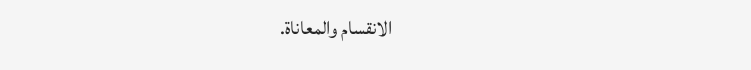الانقسام والمعاناة.